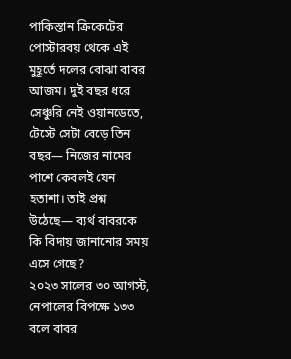পাকিস্তান ক্রিকেটের পোস্টারবয় থেকে এই মুহূর্তে দলের বোঝা বাবর আজম। দুই বছর ধরে সেঞ্চুরি নেই ওয়ানডেতে, টেস্টে সেটা বেড়ে তিন বছর— নিজের নামের পাশে কেবলই যেন হতাশা। তাই প্রশ্ন উঠেছে— ব্যর্থ বাবরকে কি বিদায় জানানোর সময় এসে গেছে?
২০২৩ সালের ৩০ আগস্ট, নেপালের বিপক্ষে ১৩৩ বলে বাবর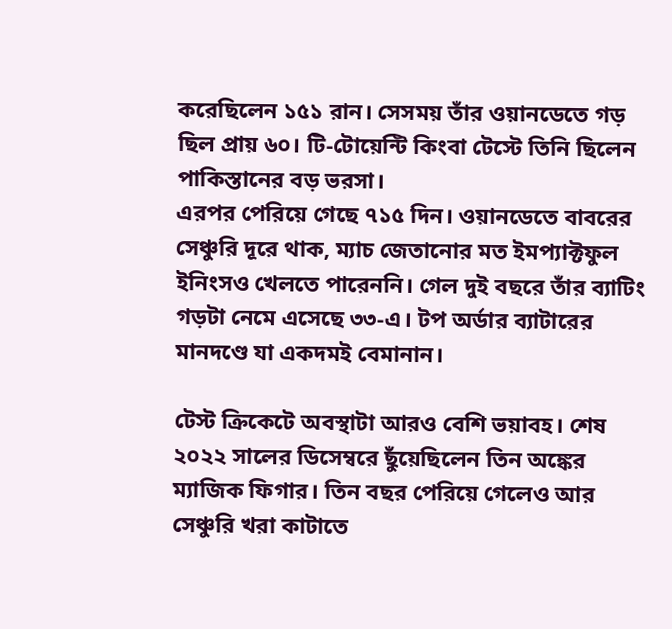করেছিলেন ১৫১ রান। সেসময় তাঁর ওয়ানডেতে গড় ছিল প্রায় ৬০। টি-টোয়েন্টি কিংবা টেস্টে তিনি ছিলেন পাকিস্তানের বড় ভরসা।
এরপর পেরিয়ে গেছে ৭১৫ দিন। ওয়ানডেতে বাবরের সেঞ্চুরি দূরে থাক, ম্যাচ জেতানোর মত ইমপ্যাক্টফুল ইনিংসও খেলতে পারেননি। গেল দুই বছরে তাঁর ব্যাটিং গড়টা নেমে এসেছে ৩৩-এ। টপ অর্ডার ব্যাটারের মানদণ্ডে যা একদমই বেমানান।

টেস্ট ক্রিকেটে অবস্থাটা আরও বেশি ভয়াবহ। শেষ ২০২২ সালের ডিসেম্বরে ছুঁয়েছিলেন তিন অঙ্কের ম্যাজিক ফিগার। তিন বছর পেরিয়ে গেলেও আর সেঞ্চুরি খরা কাটাতে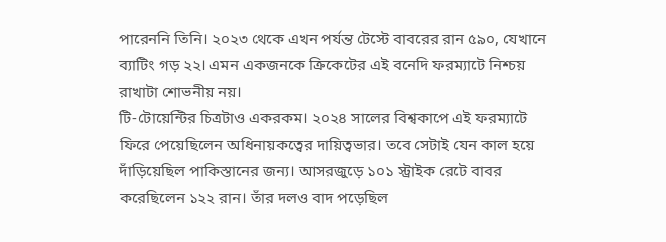পারেননি তিনি। ২০২৩ থেকে এখন পর্যন্ত টেস্টে বাবরের রান ৫৯০, যেখানে ব্যাটিং গড় ২২। এমন একজনকে ক্রিকেটের এই বনেদি ফরম্যাটে নিশ্চয় রাখাটা শোভনীয় নয়।
টি-টোয়েন্টির চিত্রটাও একরকম। ২০২৪ সালের বিশ্বকাপে এই ফরম্যাটে ফিরে পেয়েছিলেন অধিনায়কত্বের দায়িত্বভার। তবে সেটাই যেন কাল হয়ে দাঁড়িয়েছিল পাকিস্তানের জন্য। আসরজুড়ে ১০১ স্ট্রাইক রেটে বাবর করেছিলেন ১২২ রান। তাঁর দলও বাদ পড়েছিল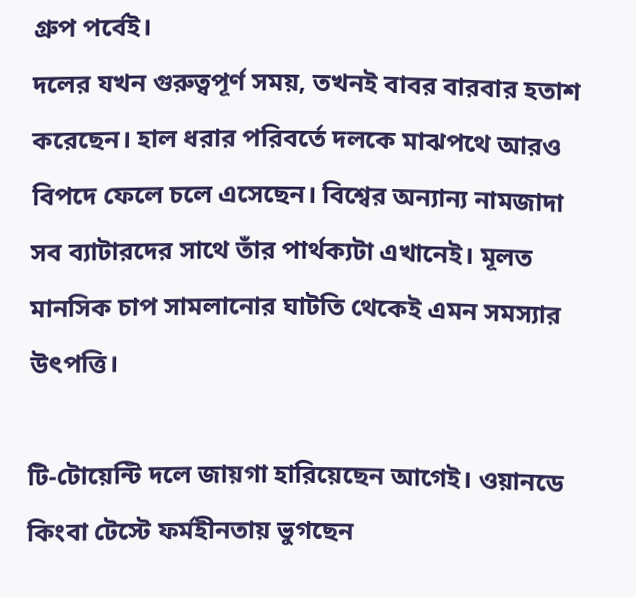গ্রুপ পর্বেই।
দলের যখন গুরুত্বপূর্ণ সময়, তখনই বাবর বারবার হতাশ করেছেন। হাল ধরার পরিবর্তে দলকে মাঝপথে আরও বিপদে ফেলে চলে এসেছেন। বিশ্বের অন্যান্য নামজাদা সব ব্যাটারদের সাথে তাঁর পার্থক্যটা এখানেই। মূলত মানসিক চাপ সামলানোর ঘাটতি থেকেই এমন সমস্যার উৎপত্তি।

টি-টোয়েন্টি দলে জায়গা হারিয়েছেন আগেই। ওয়ানডে কিংবা টেস্টে ফর্মহীনতায় ভুগছেন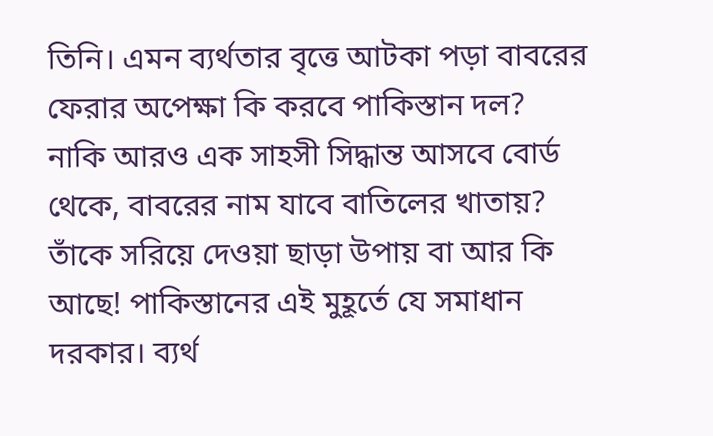তিনি। এমন ব্যর্থতার বৃত্তে আটকা পড়া বাবরের ফেরার অপেক্ষা কি করবে পাকিস্তান দল? নাকি আরও এক সাহসী সিদ্ধান্ত আসবে বোর্ড থেকে, বাবরের নাম যাবে বাতিলের খাতায়?
তাঁকে সরিয়ে দেওয়া ছাড়া উপায় বা আর কি আছে! পাকিস্তানের এই মুহূর্তে যে সমাধান দরকার। ব্যর্থ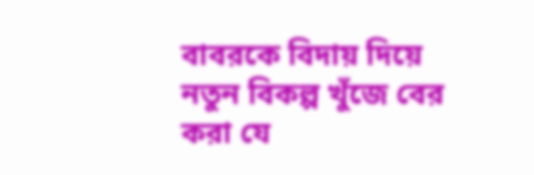বাবরকে বিদায় দিয়ে নতুন বিকল্প খুঁজে বের করা যে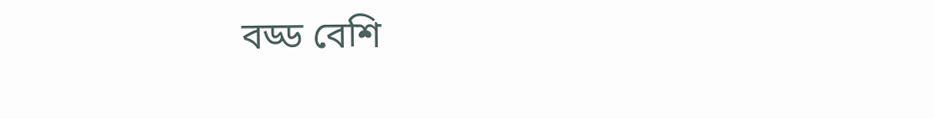বড্ড বেশি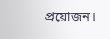প্রয়োজন।